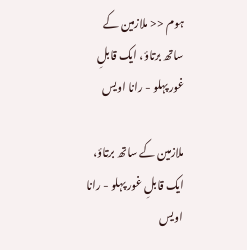ہوم << ملازمین کے ساتھ برتاؤ، ایک قابلِ غور پہلو - رانا اویس

ملازمین کے ساتھ برتاؤ، ایک قابلِ غور پہلو - رانا اویس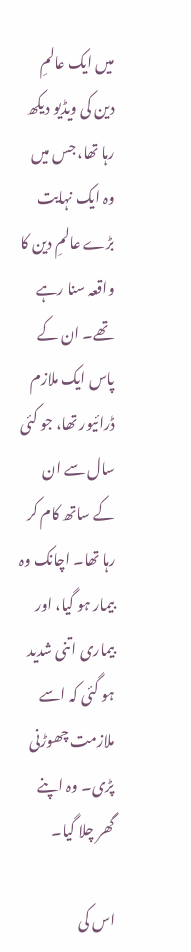میں ایک عالمِ دین کی ویڈیو دیکھ رہا تھا، جس میں وہ ایک نہایت بڑے عالمِ دین کا واقعہ سنا رہے تھے۔ ان کے پاس ایک ملازم ڈرائیور تھا، جو کئی سال سے ان کے ساتھ کام کر رہا تھا۔ اچانک وہ بیمار ہو گیا، اور بیماری اتنی شدید ہو گئی کہ اسے ملازمت چھوڑنی پڑی۔ وہ اپنے گھر چلا گیا۔

اس کی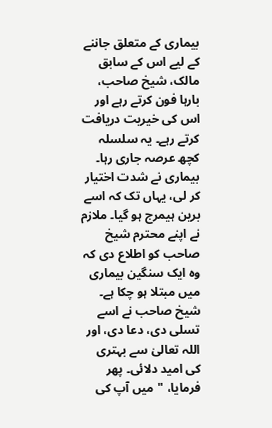بیماری کے متعلق جاننے کے لیے اس کے سابق مالک، شیخ صاحب، بارہا فون کرتے رہے اور اس کی خیریت دریافت کرتے رہے۔ یہ سلسلہ کچھ عرصہ جاری رہا۔ بیماری نے شدت اختیار کر لی، یہاں تک کہ اسے برین ہیمرج ہو گیا۔ ملازم نے اپنے محترم شیخ صاحب کو اطلاع دی کہ وہ ایک سنگین بیماری میں مبتلا ہو چکا ہے۔ شیخ صاحب نے اسے تسلی دی، دعا دی، اور اللہ تعالیٰ سے بہتری کی امید دلائی۔ پھر فرمایا، "میں آپ کی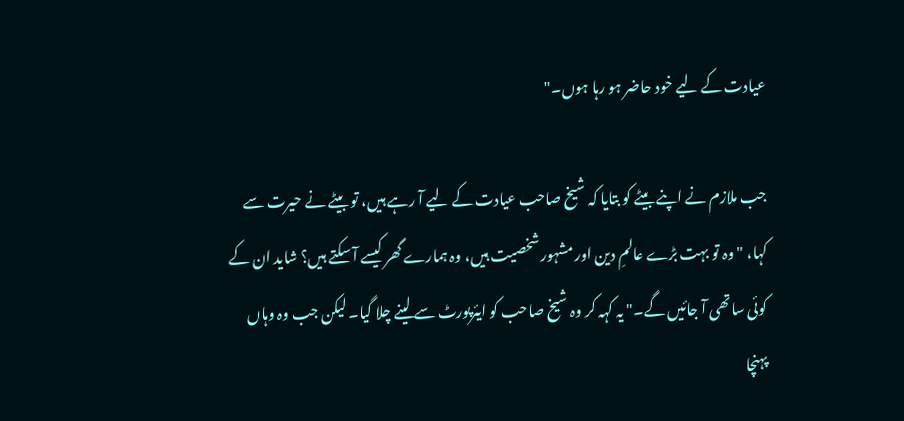عیادت کے لیے خود حاضر ہو رہا ہوں۔"

جب ملازم نے اپنے بیٹے کو بتایا کہ شیخ صاحب عیادت کے لیے آ رہے ہیں، تو بیٹے نے حیرت سے کہا، "وہ تو بہت بڑے عالمِ دین اور مشہور شخصیت ہیں، وہ ہمارے گھر کیسے آ سکتے ہیں؟ شاید ان کے کوئی ساتھی آ جائیں گے۔" یہ کہہ کر وہ شیخ صاحب کو ایئرپورٹ سے لینے چلا گیا۔ لیکن جب وہ وہاں پہنچا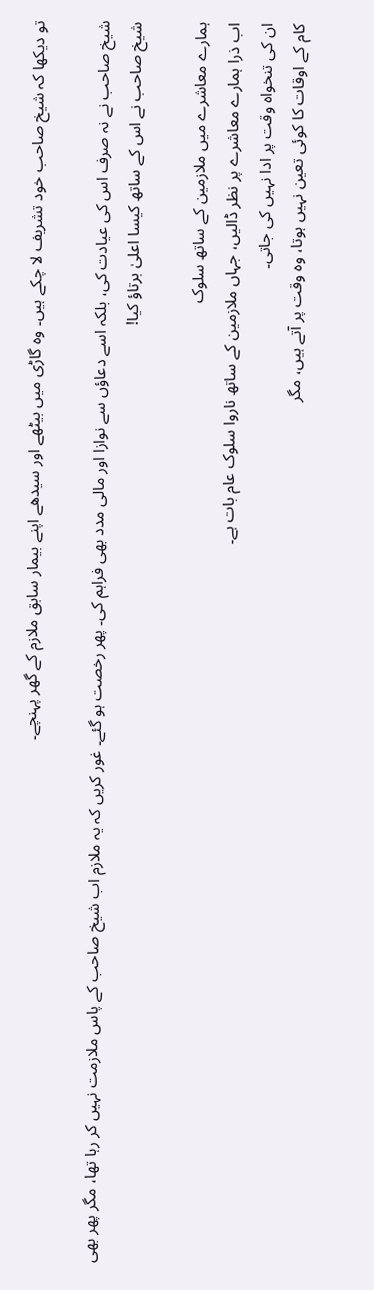تو دیکھا کہ شیخ صاحب خود تشریف لا چکے ہیں۔ وہ گاڑی میں بیٹھے اور سیدھے اپنے بیمار سابق ملازم کے گھر پہنچے۔

شیخ صاحب نے نہ صرف اس کی عیادت کی، بلکہ اسے دعاؤں سے نوازا اور مالی مدد بھی فراہم کی۔ پھر رخصت ہو گئے۔ غور کریں کہ یہ ملازم اب شیخ صاحب کے پاس ملازمت نہیں کر رہا تھا، مگر پھر بھی شیخ صاحب نے اس کے ساتھ کیسا اعلیٰ برتاؤ کیا!

ہمارے معاشرے میں ملازمین کے ساتھ سلوک
اب ذرا ہمارے معاشرے پر نظر ڈالیں، جہاں ملازمین کے ساتھ ناروا سلوک عام بات ہے۔
ان کی تنخواہ وقت پر ادا نہیں کی جاتی۔
کام کے اوقات کا کوئی تعین نہیں ہوتا، وہ وقت پر آتے ہیں، مگر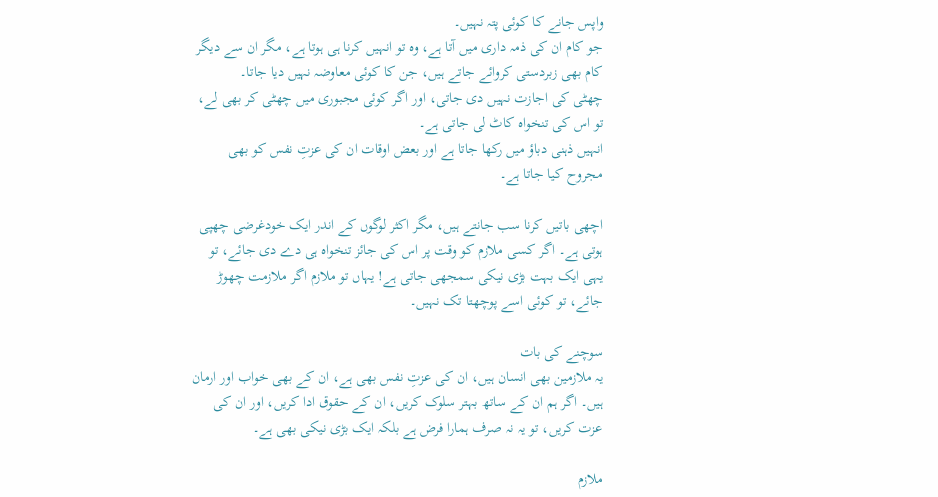واپس جانے کا کوئی پتہ نہیں۔
جو کام ان کی ذمہ داری میں آتا ہے، وہ تو انہیں کرنا ہی ہوتا ہے، مگر ان سے دیگر کام بھی زبردستی کروائے جاتے ہیں، جن کا کوئی معاوضہ نہیں دیا جاتا۔
چھٹی کی اجازت نہیں دی جاتی، اور اگر کوئی مجبوری میں چھٹی کر بھی لے، تو اس کی تنخواہ کاٹ لی جاتی ہے۔
انہیں ذہنی دباؤ میں رکھا جاتا ہے اور بعض اوقات ان کی عزتِ نفس کو بھی مجروح کیا جاتا ہے۔

اچھی باتیں کرنا سب جانتے ہیں، مگر اکثر لوگوں کے اندر ایک خودغرضی چھپی ہوتی ہے۔ اگر کسی ملازم کو وقت پر اس کی جائز تنخواہ ہی دے دی جائے، تو یہی ایک بہت بڑی نیکی سمجھی جاتی ہے! یہاں تو ملازم اگر ملازمت چھوڑ جائے، تو کوئی اسے پوچھتا تک نہیں۔

سوچنے کی بات
یہ ملازمین بھی انسان ہیں، ان کی عزتِ نفس بھی ہے، ان کے بھی خواب اور ارمان ہیں۔ اگر ہم ان کے ساتھ بہتر سلوک کریں، ان کے حقوق ادا کریں، اور ان کی عزت کریں، تو یہ نہ صرف ہمارا فرض ہے بلکہ ایک بڑی نیکی بھی ہے۔

ملازم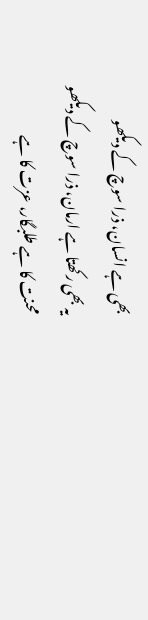بھی ہے انسان، ذرا سوچ کے دیکھو
یہ بھی رکھتا ہے ارمان، ذرا سوچ کے دیکھو
محنت کا ہے طلبگار، عزت کا ہے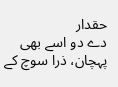حقدار
دے دو اسے بھی پہچان، ذرا سوچ کے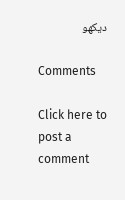دیکھو

Comments

Click here to post a comment